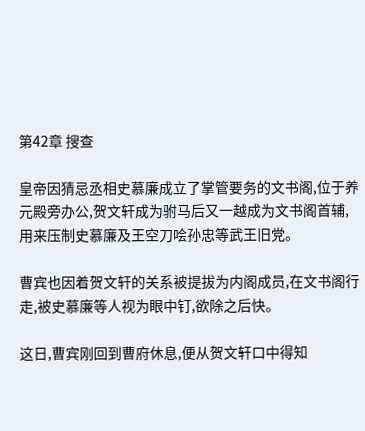第42章 搜查

皇帝因猜忌丞相史慕廉成立了掌管要务的文书阁,位于养元殿旁办公,贺文轩成为驸马后又一越成为文书阁首辅,用来压制史慕廉及王空刀哙孙忠等武王旧党。

曹宾也因着贺文轩的关系被提拔为内阁成员,在文书阁行走,被史慕廉等人视为眼中钉,欲除之后快。

这日,曹宾刚回到曹府休息,便从贺文轩口中得知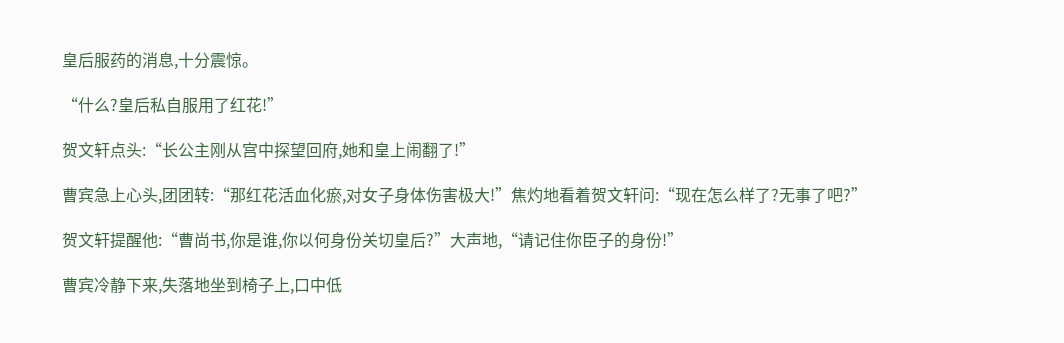皇后服药的消息,十分震惊。

“什么?皇后私自服用了红花!”

贺文轩点头:“长公主刚从宫中探望回府,她和皇上闹翻了!”

曹宾急上心头,团团转:“那红花活血化瘀,对女子身体伤害极大!”焦灼地看着贺文轩问:“现在怎么样了?无事了吧?”

贺文轩提醒他:“曹尚书,你是谁,你以何身份关切皇后?”大声地,“请记住你臣子的身份!”

曹宾冷静下来,失落地坐到椅子上,口中低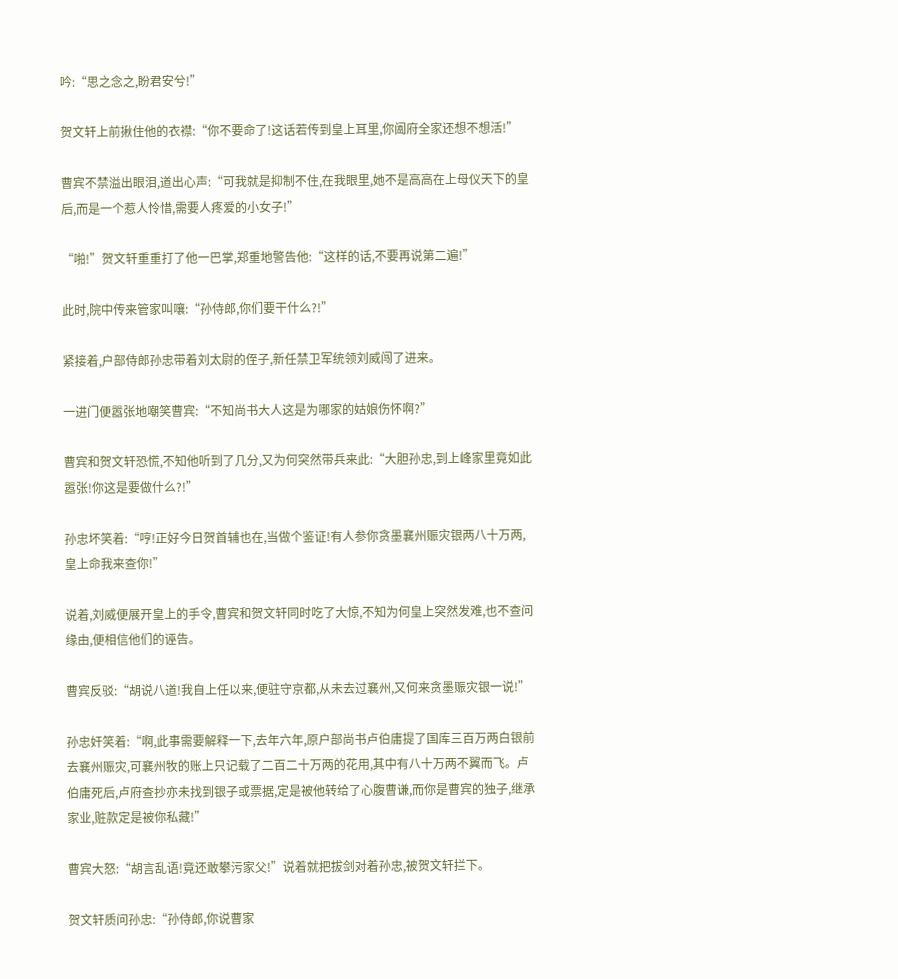吟:“思之念之,盼君安兮!”

贺文轩上前揪住他的衣襟:“你不要命了!这话若传到皇上耳里,你阖府全家还想不想活!”

曹宾不禁溢出眼泪,道出心声:“可我就是抑制不住,在我眼里,她不是高高在上母仪天下的皇后,而是一个惹人怜惜,需要人疼爱的小女子!”

“啪!”贺文轩重重打了他一巴掌,郑重地警告他:“这样的话,不要再说第二遍!”

此时,院中传来管家叫嚷:“孙侍郎,你们要干什么?!”

紧接着,户部侍郎孙忠带着刘太尉的侄子,新任禁卫军统领刘威闯了进来。

一进门便嚣张地嘲笑曹宾:“不知尚书大人这是为哪家的姑娘伤怀啊?”

曹宾和贺文轩恐慌,不知他听到了几分,又为何突然带兵来此:“大胆孙忠,到上峰家里竟如此嚣张!你这是要做什么?!”

孙忠坏笑着:“哼!正好今日贺首辅也在,当做个鉴证!有人参你贪墨襄州赈灾银两八十万两,皇上命我来查你!”

说着,刘威便展开皇上的手令,曹宾和贺文轩同时吃了大惊,不知为何皇上突然发难,也不查问缘由,便相信他们的诬告。

曹宾反驳:“胡说八道!我自上任以来,便驻守京都,从未去过襄州,又何来贪墨赈灾银一说!”

孙忠奸笑着:“啊,此事需要解释一下,去年六年,原户部尚书卢伯庸提了国库三百万两白银前去襄州赈灾,可襄州牧的账上只记载了二百二十万两的花用,其中有八十万两不翼而飞。卢伯庸死后,卢府查抄亦未找到银子或票据,定是被他转给了心腹曹谦,而你是曹宾的独子,继承家业,赃款定是被你私藏!”

曹宾大怒:“胡言乱语!竟还敢攀污家父!”说着就把拔剑对着孙忠,被贺文轩拦下。

贺文轩质问孙忠:“孙侍郎,你说曹家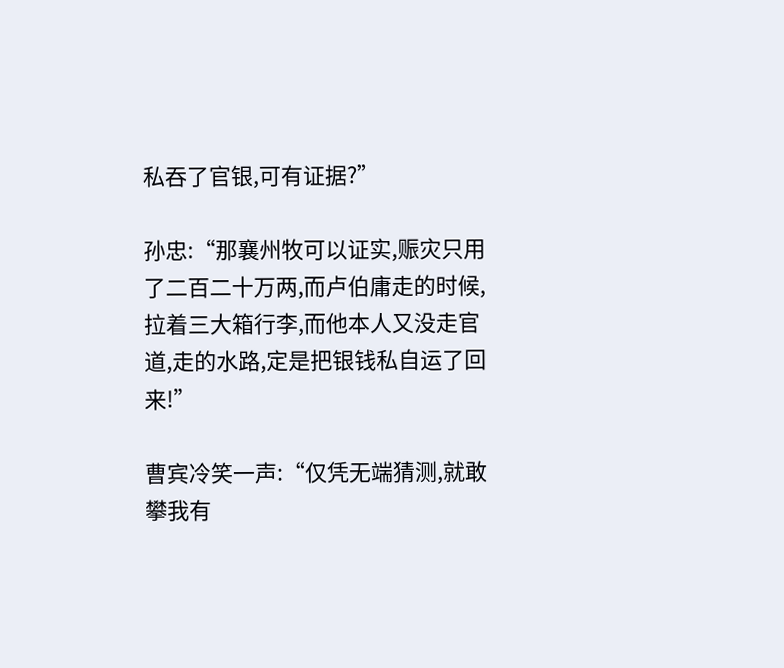私吞了官银,可有证据?”

孙忠:“那襄州牧可以证实,赈灾只用了二百二十万两,而卢伯庸走的时候,拉着三大箱行李,而他本人又没走官道,走的水路,定是把银钱私自运了回来!”

曹宾冷笑一声:“仅凭无端猜测,就敢攀我有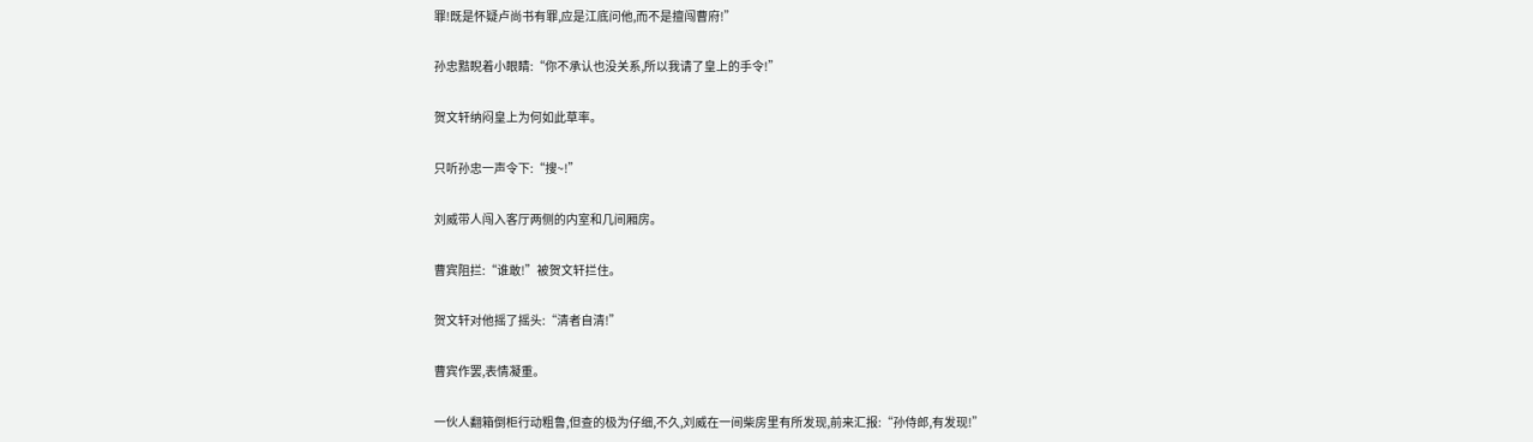罪!既是怀疑卢尚书有罪,应是江底问他,而不是擅闯曹府!”

孙忠黠睨着小眼睛:“你不承认也没关系,所以我请了皇上的手令!”

贺文轩纳闷皇上为何如此草率。

只听孙忠一声令下:“搜~!”

刘威带人闯入客厅两侧的内室和几间厢房。

曹宾阻拦:“谁敢!”被贺文轩拦住。

贺文轩对他摇了摇头:“清者自清!”

曹宾作罢,表情凝重。

一伙人翻箱倒柜行动粗鲁,但查的极为仔细,不久,刘威在一间柴房里有所发现,前来汇报:“孙侍郎,有发现!”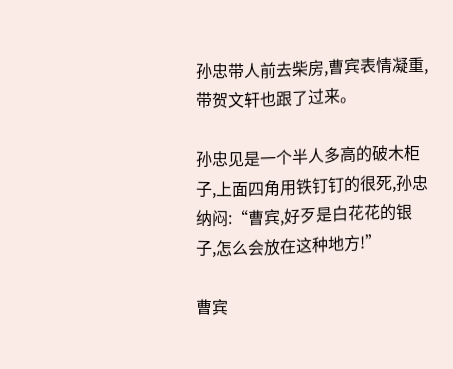孙忠带人前去柴房,曹宾表情凝重,带贺文轩也跟了过来。

孙忠见是一个半人多高的破木柜子,上面四角用铁钉钉的很死,孙忠纳闷:“曹宾,好歹是白花花的银子,怎么会放在这种地方!”

曹宾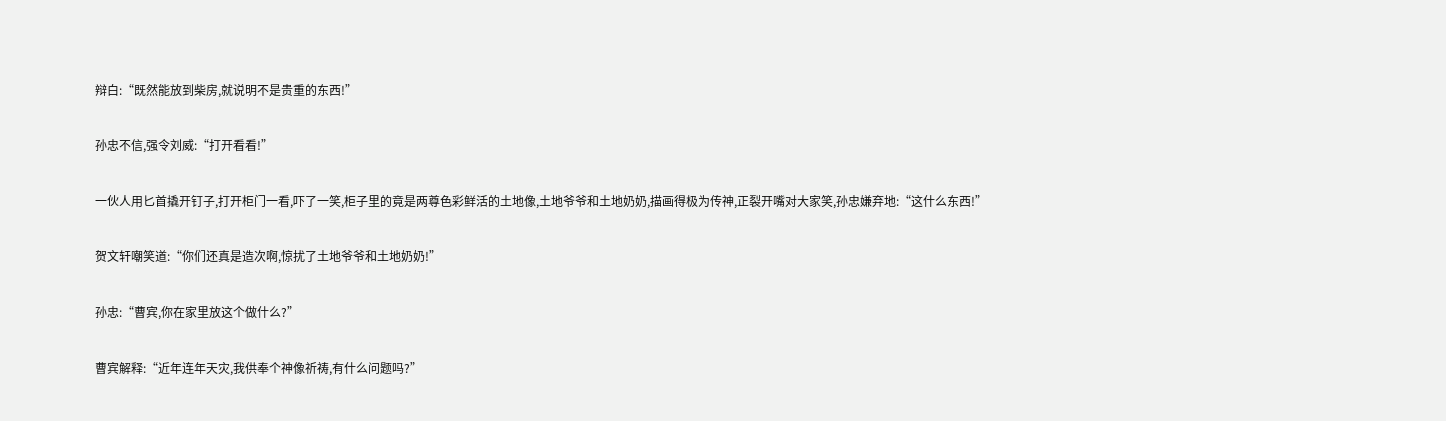辩白:“既然能放到柴房,就说明不是贵重的东西!”

孙忠不信,强令刘威:“打开看看!”

一伙人用匕首撬开钉子,打开柜门一看,吓了一笑,柜子里的竟是两尊色彩鲜活的土地像,土地爷爷和土地奶奶,描画得极为传神,正裂开嘴对大家笑,孙忠嫌弃地:“这什么东西!”

贺文轩嘲笑道:“你们还真是造次啊,惊扰了土地爷爷和土地奶奶!”

孙忠:“曹宾,你在家里放这个做什么?”

曹宾解释:“近年连年天灾,我供奉个神像祈祷,有什么问题吗?”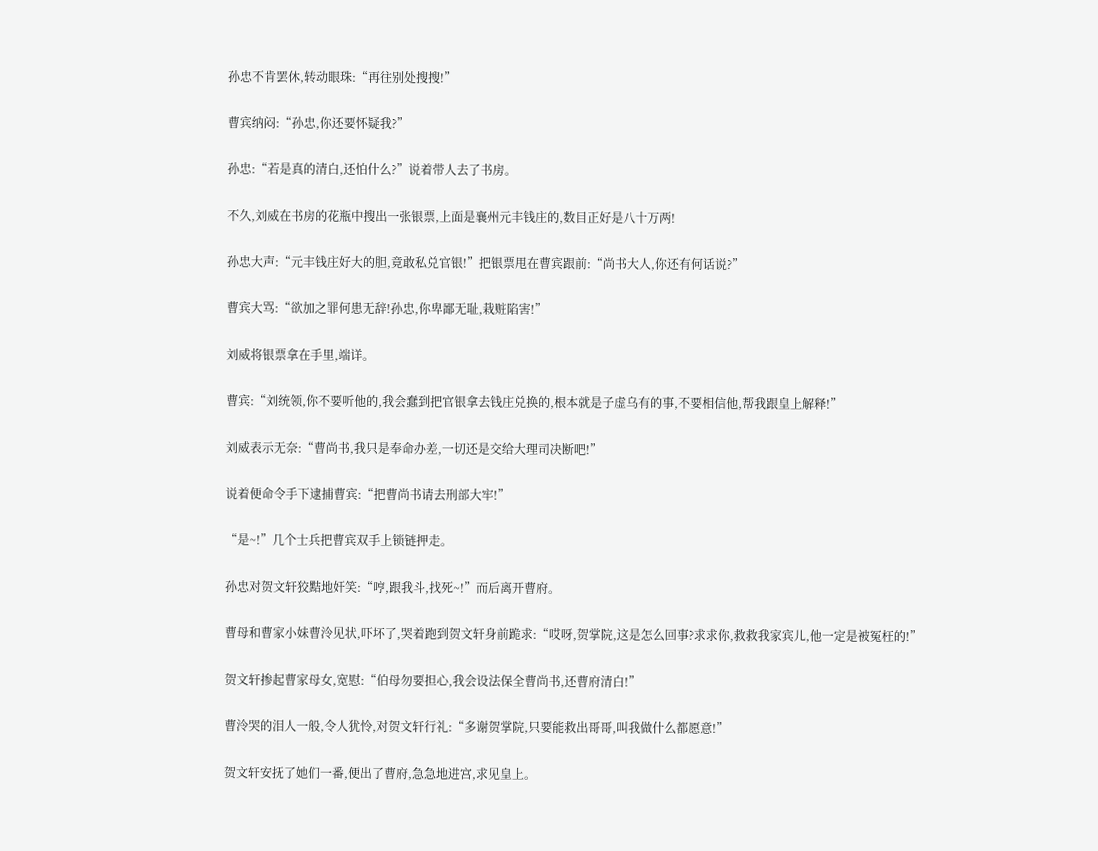孙忠不肯罢休,转动眼珠:“再往别处搜搜!”

曹宾纳闷:“孙忠,你还要怀疑我?”

孙忠:“若是真的清白,还怕什么?”说着带人去了书房。

不久,刘威在书房的花瓶中搜出一张银票,上面是襄州元丰钱庄的,数目正好是八十万两!

孙忠大声:“元丰钱庄好大的胆,竟敢私兑官银!”把银票甩在曹宾跟前:“尚书大人,你还有何话说?”

曹宾大骂:“欲加之罪何患无辞!孙忠,你卑鄙无耻,栽赃陷害!”

刘威将银票拿在手里,端详。

曹宾:“刘统领,你不要听他的,我会蠢到把官银拿去钱庄兑换的,根本就是子虚乌有的事,不要相信他,帮我跟皇上解释!”

刘威表示无奈:“曹尚书,我只是奉命办差,一切还是交给大理司决断吧!”

说着便命令手下逮捕曹宾:“把曹尚书请去刑部大牢!”

“是~!”几个士兵把曹宾双手上锁链押走。

孙忠对贺文轩狡黠地奸笑:“哼,跟我斗,找死~!”而后离开曹府。

曹母和曹家小妹曹泠见状,吓坏了,哭着跑到贺文轩身前跪求:“哎呀,贺掌院,这是怎么回事?求求你,救救我家宾儿,他一定是被冤枉的!”

贺文轩掺起曹家母女,宽慰:“伯母勿要担心,我会设法保全曹尚书,还曹府清白!”

曹泠哭的泪人一般,令人犹怜,对贺文轩行礼:“多谢贺掌院,只要能救出哥哥,叫我做什么都愿意!”

贺文轩安抚了她们一番,便出了曹府,急急地进宫,求见皇上。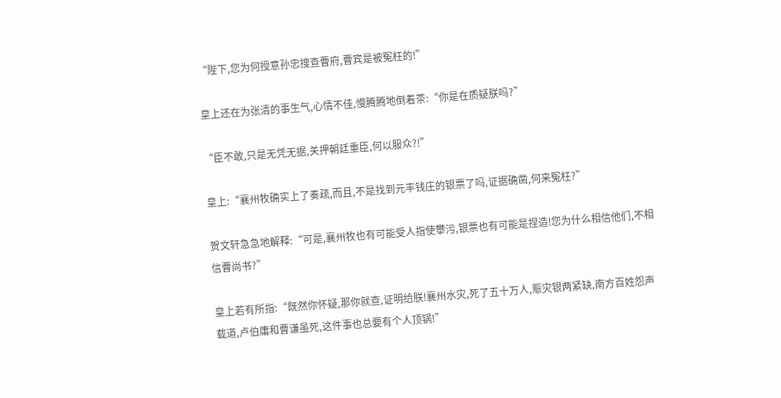“陛下,您为何授意孙忠搜查曹府,曹宾是被冤枉的!”

皇上还在为张清的事生气,心情不佳,慢腾腾地倒着茶:“你是在质疑朕吗?”

“臣不敢,只是无凭无据,关押朝廷重臣,何以服众?!”

皇上:“襄州牧确实上了奏疏,而且,不是找到元丰钱庄的银票了吗,证据确凿,何来冤枉?”

贺文轩急急地解释:“可是,襄州牧也有可能受人指使攀污,银票也有可能是捏造!您为什么相信他们,不相信曹尚书?”

皇上若有所指:“既然你怀疑,那你就查,证明给朕!襄州水灾,死了五十万人,赈灾银两紧缺,南方百姓怨声载道,卢伯庸和曹谦虽死,这件事也总要有个人顶锅!”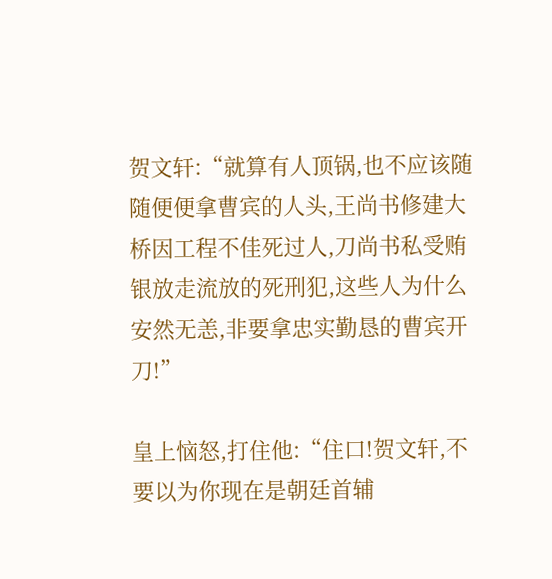贺文轩:“就算有人顶锅,也不应该随随便便拿曹宾的人头,王尚书修建大桥因工程不佳死过人,刀尚书私受贿银放走流放的死刑犯,这些人为什么安然无恙,非要拿忠实勤恳的曹宾开刀!”

皇上恼怒,打住他:“住口!贺文轩,不要以为你现在是朝廷首辅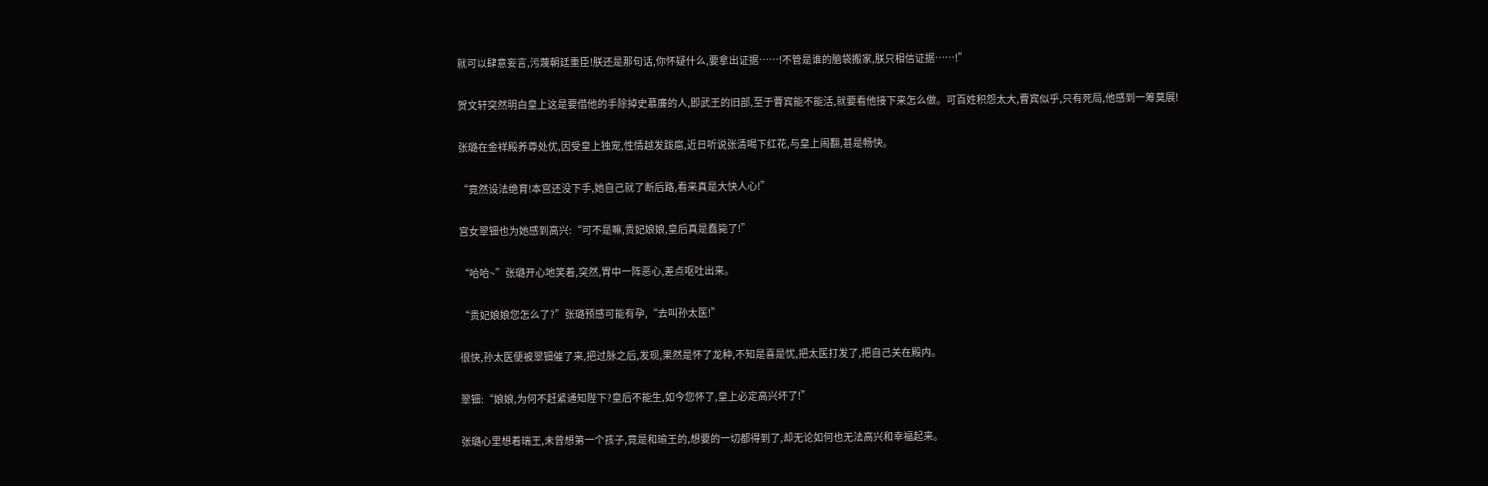就可以肆意妄言,污蔑朝廷重臣!朕还是那句话,你怀疑什么,要拿出证据……!不管是谁的脑袋搬家,朕只相信证据……!”

贺文轩突然明白皇上这是要借他的手除掉史慕廉的人,即武王的旧部,至于曹宾能不能活,就要看他接下来怎么做。可百姓积怨太大,曹宾似乎,只有死局,他感到一筹莫展!

张璐在金祥殿养尊处优,因受皇上独宠,性情越发跋扈,近日听说张清喝下红花,与皇上闹翻,甚是畅快。

“竟然设法绝育!本宫还没下手,她自己就了断后路,看来真是大快人心!”

宫女翠钿也为她感到高兴:“可不是嘛,贵妃娘娘,皇后真是蠢毙了!”

“哈哈~”张璐开心地笑着,突然,胃中一阵恶心,差点呕吐出来。

“贵妃娘娘您怎么了?”张璐预感可能有孕,“去叫孙太医!”

很快,孙太医便被翠钿催了来,把过脉之后,发现,果然是怀了龙种,不知是喜是忧,把太医打发了,把自己关在殿内。

翠钿:“娘娘,为何不赶紧通知陛下?皇后不能生,如今您怀了,皇上必定高兴坏了!”

张璐心里想着瑞王,未曾想第一个孩子,竟是和瑜王的,想要的一切都得到了,却无论如何也无法高兴和幸福起来。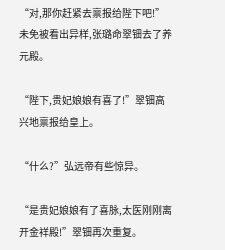“对,那你赶紧去禀报给陛下吧!”未免被看出异样,张璐命翠钿去了养元殿。

“陛下,贵妃娘娘有喜了!”翠钿高兴地禀报给皇上。

“什么?”弘远帝有些惊异。

“是贵妃娘娘有了喜脉,太医刚刚离开金祥殿!”翠钿再次重复。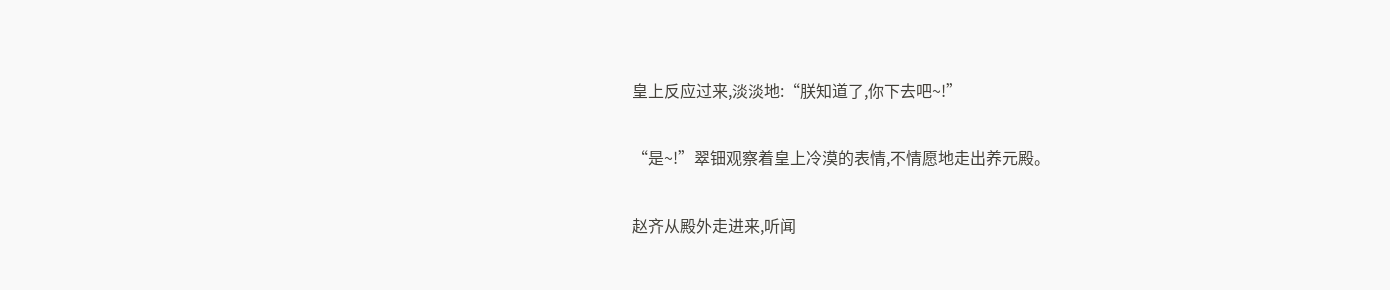皇上反应过来,淡淡地:“朕知道了,你下去吧~!”

“是~!”翠钿观察着皇上冷漠的表情,不情愿地走出养元殿。

赵齐从殿外走进来,听闻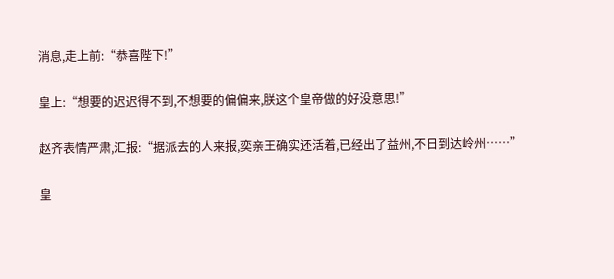消息,走上前:“恭喜陛下!”

皇上:“想要的迟迟得不到,不想要的偏偏来,朕这个皇帝做的好没意思!”

赵齐表情严肃,汇报:“据派去的人来报,奕亲王确实还活着,已经出了益州,不日到达岭州……”

皇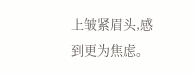上皱紧眉头,感到更为焦虑。